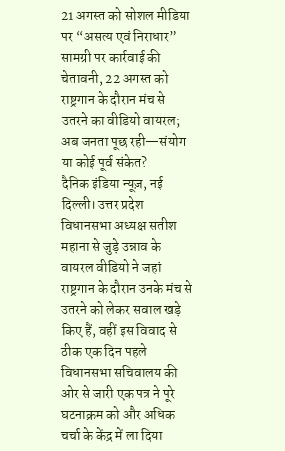21 अगस्त को सोशल मीडिया पर “असत्य एवं निराधार” सामग्री पर कार्रवाई की चेतावनी, 22 अगस्त को राष्ट्रगान के दौरान मंच से उतरने का वीडियो वायरल; अब जनता पूछ रही—संयोग या कोई पूर्व संकेत?
दैनिक इंडिया न्यूज़, नई दिल्ली। उत्तर प्रदेश विधानसभा अध्यक्ष सतीश महाना से जुड़े उन्नाव के वायरल वीडियो ने जहां राष्ट्रगान के दौरान उनके मंच से उतरने को लेकर सवाल खड़े किए हैं, वहीं इस विवाद से ठीक एक दिन पहले विधानसभा सचिवालय की ओर से जारी एक पत्र ने पूरे घटनाक्रम को और अधिक चर्चा के केंद्र में ला दिया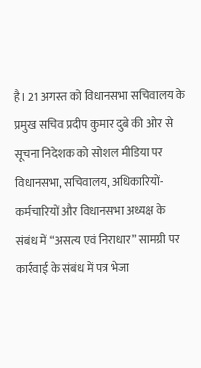है। 21 अगस्त को विधानसभा सचिवालय के प्रमुख सचिव प्रदीप कुमार दुबे की ओर से सूचना निदेशक को सोशल मीडिया पर विधानसभा, सचिवालय, अधिकारियों-कर्मचारियों और विधानसभा अध्यक्ष के संबंध में “असत्य एवं निराधार” सामग्री पर कार्रवाई के संबंध में पत्र भेजा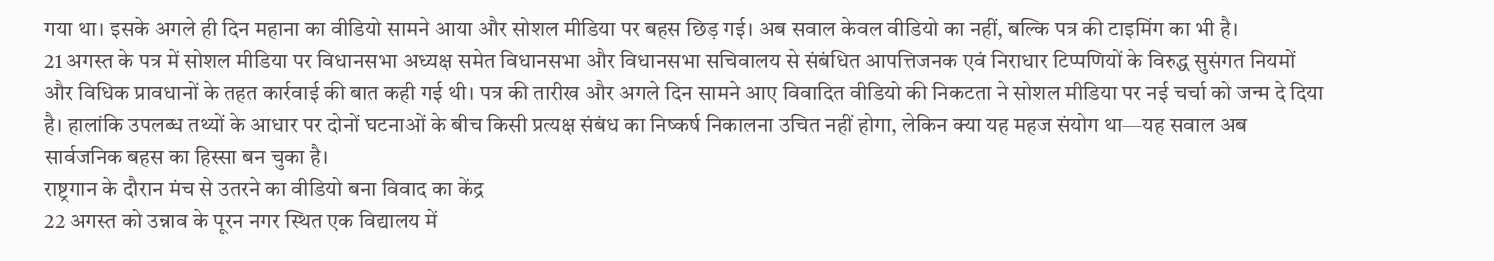गया था। इसके अगले ही दिन महाना का वीडियो सामने आया और सोशल मीडिया पर बहस छिड़ गई। अब सवाल केवल वीडियो का नहीं, बल्कि पत्र की टाइमिंग का भी है।
21 अगस्त के पत्र में सोशल मीडिया पर विधानसभा अध्यक्ष समेत विधानसभा और विधानसभा सचिवालय से संबंधित आपत्तिजनक एवं निराधार टिप्पणियों के विरुद्ध सुसंगत नियमों और विधिक प्रावधानों के तहत कार्रवाई की बात कही गई थी। पत्र की तारीख और अगले दिन सामने आए विवादित वीडियो की निकटता ने सोशल मीडिया पर नई चर्चा को जन्म दे दिया है। हालांकि उपलब्ध तथ्यों के आधार पर दोनों घटनाओं के बीच किसी प्रत्यक्ष संबंध का निष्कर्ष निकालना उचित नहीं होगा, लेकिन क्या यह महज संयोग था—यह सवाल अब सार्वजनिक बहस का हिस्सा बन चुका है।
राष्ट्रगान के दौरान मंच से उतरने का वीडियो बना विवाद का केंद्र
22 अगस्त को उन्नाव के पूरन नगर स्थित एक विद्यालय में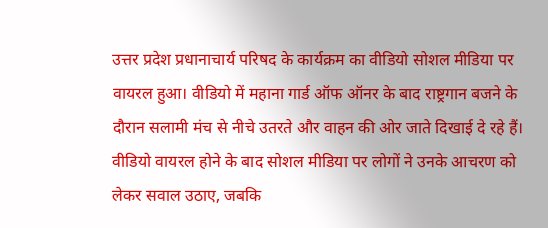उत्तर प्रदेश प्रधानाचार्य परिषद के कार्यक्रम का वीडियो सोशल मीडिया पर वायरल हुआ। वीडियो में महाना गार्ड ऑफ ऑनर के बाद राष्ट्रगान बजने के दौरान सलामी मंच से नीचे उतरते और वाहन की ओर जाते दिखाई दे रहे हैं। वीडियो वायरल होने के बाद सोशल मीडिया पर लोगों ने उनके आचरण को लेकर सवाल उठाए, जबकि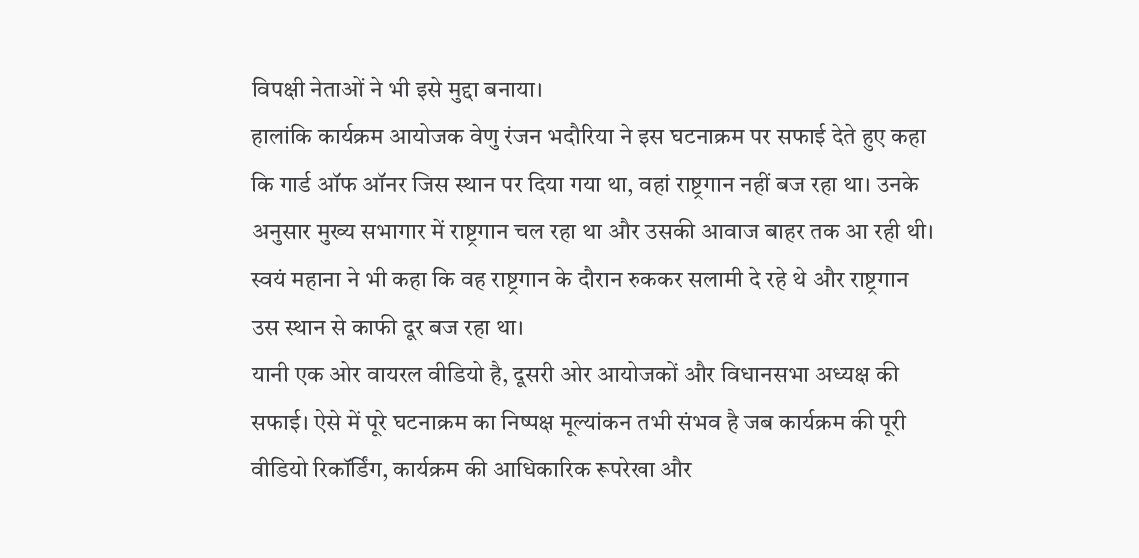विपक्षी नेताओं ने भी इसे मुद्दा बनाया।
हालांकि कार्यक्रम आयोजक वेणु रंजन भदौरिया ने इस घटनाक्रम पर सफाई देते हुए कहा कि गार्ड ऑफ ऑनर जिस स्थान पर दिया गया था, वहां राष्ट्रगान नहीं बज रहा था। उनके अनुसार मुख्य सभागार में राष्ट्रगान चल रहा था और उसकी आवाज बाहर तक आ रही थी। स्वयं महाना ने भी कहा कि वह राष्ट्रगान के दौरान रुककर सलामी दे रहे थे और राष्ट्रगान उस स्थान से काफी दूर बज रहा था।
यानी एक ओर वायरल वीडियो है, दूसरी ओर आयोजकों और विधानसभा अध्यक्ष की सफाई। ऐसे में पूरे घटनाक्रम का निष्पक्ष मूल्यांकन तभी संभव है जब कार्यक्रम की पूरी वीडियो रिकॉर्डिंग, कार्यक्रम की आधिकारिक रूपरेखा और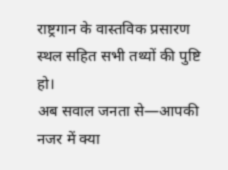राष्ट्रगान के वास्तविक प्रसारण स्थल सहित सभी तथ्यों की पुष्टि हो।
अब सवाल जनता से—आपकी नजर में क्या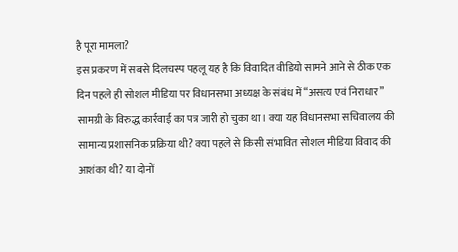है पूरा मामला?
इस प्रकरण में सबसे दिलचस्प पहलू यह है कि विवादित वीडियो सामने आने से ठीक एक दिन पहले ही सोशल मीडिया पर विधानसभा अध्यक्ष के संबंध में “असत्य एवं निराधार” सामग्री के विरुद्ध कार्रवाई का पत्र जारी हो चुका था। क्या यह विधानसभा सचिवालय की सामान्य प्रशासनिक प्रक्रिया थी? क्या पहले से किसी संभावित सोशल मीडिया विवाद की आशंका थी? या दोनों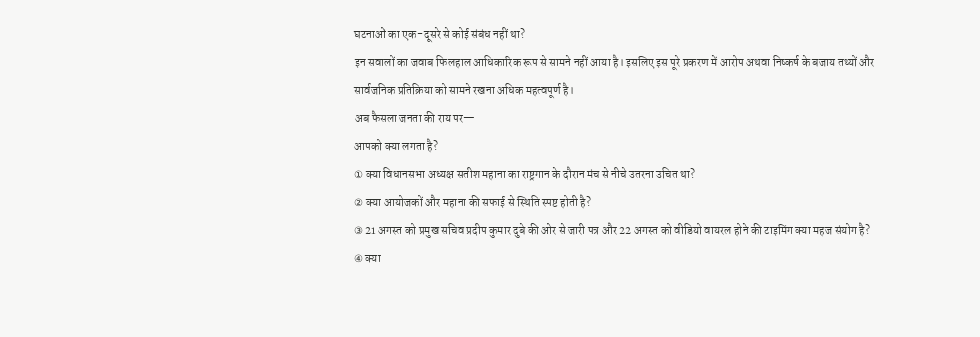घटनाओं का एक-दूसरे से कोई संबंध नहीं था?
इन सवालों का जवाब फिलहाल आधिकारिक रूप से सामने नहीं आया है। इसलिए इस पूरे प्रकरण में आरोप अथवा निष्कर्ष के बजाय तथ्यों और सार्वजनिक प्रतिक्रिया को सामने रखना अधिक महत्वपूर्ण है।
अब फैसला जनता की राय पर—
आपको क्या लगता है?
① क्या विधानसभा अध्यक्ष सतीश महाना का राष्ट्रगान के दौरान मंच से नीचे उतरना उचित था?
② क्या आयोजकों और महाना की सफाई से स्थिति स्पष्ट होती है?
③ 21 अगस्त को प्रमुख सचिव प्रदीप कुमार दुबे की ओर से जारी पत्र और 22 अगस्त को वीडियो वायरल होने की टाइमिंग क्या महज संयोग है?
④ क्या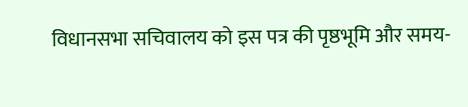विधानसभा सचिवालय को इस पत्र की पृष्ठभूमि और समय-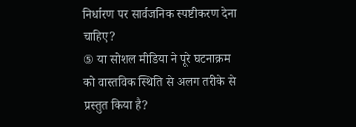निर्धारण पर सार्वजनिक स्पष्टीकरण देना चाहिए?
⑤ या सोशल मीडिया ने पूरे घटनाक्रम को वास्तविक स्थिति से अलग तरीके से प्रस्तुत किया है?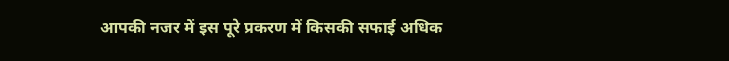आपकी नजर में इस पूरे प्रकरण में किसकी सफाई अधिक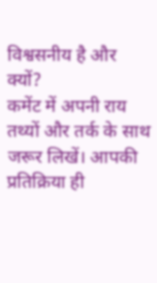विश्वसनीय है और क्यों?
कमेंट में अपनी राय तथ्यों और तर्क के साथ जरूर लिखें। आपकी प्रतिक्रिया ही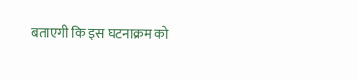बताएगी कि इस घटनाक्रम को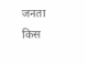जनता किस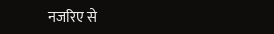नजरिए से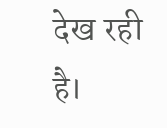देख रही है।